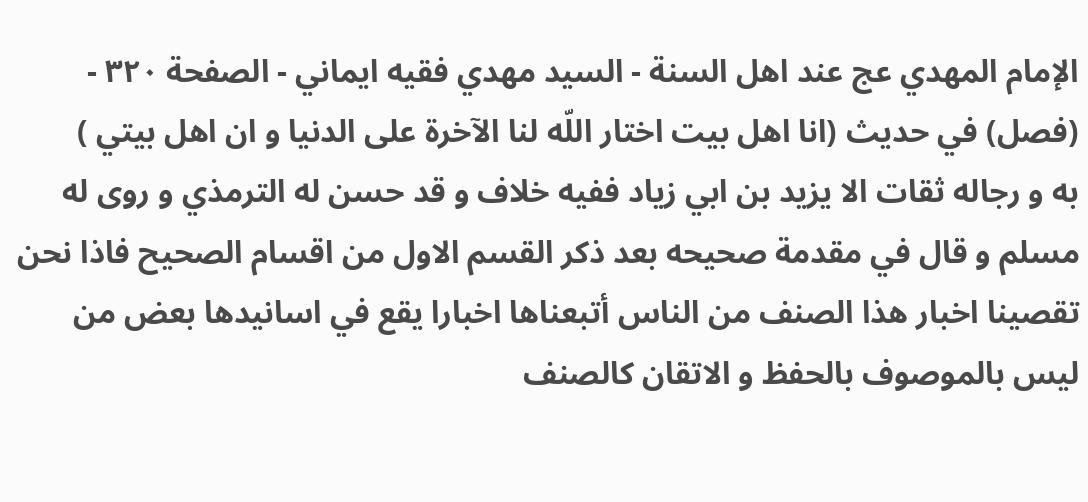الإمام المهدي عج عند اهل السنة - السيد مهدي فقيه ايماني - الصفحة ٣٢٠ - (فصل) في حديث (انا اهل بيت اختار اللّه لنا الآخرة على الدنيا و ان اهل بيتي )
به و رجاله ثقات الا يزيد بن ابي زياد ففيه خلاف و قد حسن له الترمذي و روى له مسلم و قال في مقدمة صحيحه بعد ذكر القسم الاول من اقسام الصحيح فاذا نحن تقصينا اخبار هذا الصنف من الناس أتبعناها اخبارا يقع في اسانيدها بعض من ليس بالموصوف بالحفظ و الاتقان كالصنف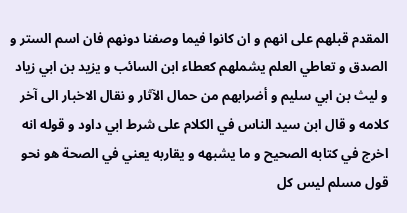المقدم قبلهم على انهم و ان كانوا فيما وصفنا دونهم فان اسم الستر و الصدق و تعاطي العلم يشملهم كعطاء ابن السائب و يزيد بن ابي زياد و ليث بن ابي سليم و أضرابهم من حمال الآثار و نقال الاخبار الى آخر كلامه و قال ابن سيد الناس في الكلام على شرط ابي داود و قوله انه اخرج في كتابه الصحيح و ما يشبهه و يقاربه يعني في الصحة هو نحو قول مسلم ليس كل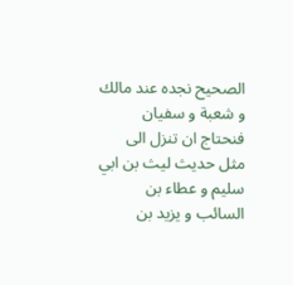الصحيح نجده عند مالك و شعبة و سفيان فنحتاج ان تنزل الى مثل حديث ليث بن ابي سليم و عطاء بن السائب و يزيد بن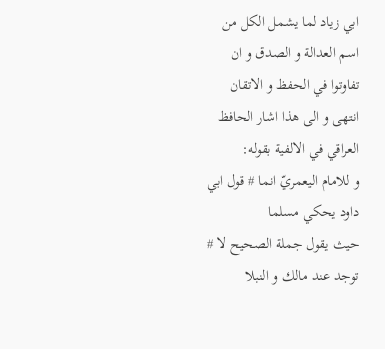ابي زياد لما يشمل الكل من اسم العدالة و الصدق و ان تفاوتوا في الحفظ و الاتقان انتهى و الى هذا اشار الحافظ العراقي في الالفية بقوله:
و للامام اليعمريّ انما # قول ابي داود يحكي مسلما
حيث يقول جملة الصحيح لا # توجد عند مالك و النبلا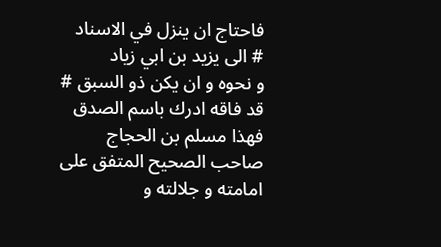فاحتاج ان ينزل في الاسناد # الى يزيد بن ابي زياد
و نحوه و ان يكن ذو السبق # قد فاقه ادرك باسم الصدق
فهذا مسلم بن الحجاج صاحب الصحيح المتفق على امامته و جلالته و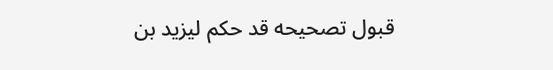قبول تصحيحه قد حكم ليزيد بن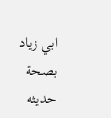ابي زياد بصحة حديثه